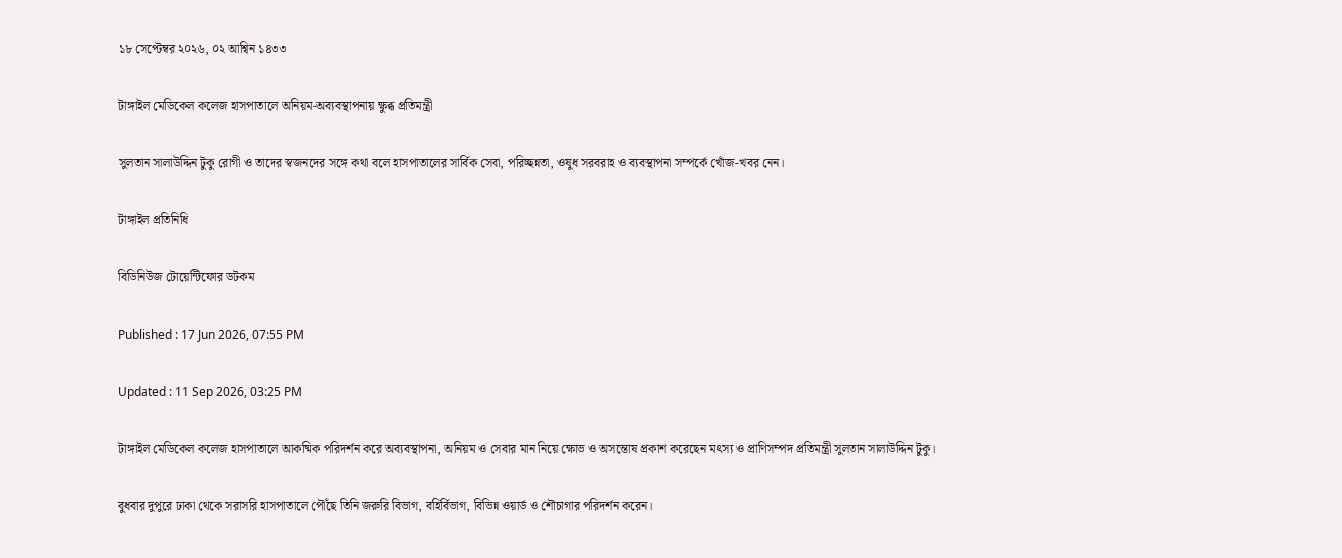১৮ সেপ্টেম্বর ২০২৬, ০২ আশ্বিন ১৪৩৩

টাঙ্গাইল মেডিকেল কলেজ হাসপাতালে অনিয়ম-অব্যবস্থাপনায় ক্ষুব্ধ প্রতিমন্ত্রী

সুলতান সালাউদ্দিন টুকু রোগী ও তাদের স্বজনদের সঙ্গে কথা বলে হাসপাতালের সার্বিক সেবা, পরিচ্ছন্নতা, ওষুধ সরবরাহ ও ব্যবস্থাপনা সম্পর্কে খোঁজ-খবর নেন।

টাঙ্গাইল প্রতিনিধি

বিডিনিউজ টোয়েন্টিফোর ডটকম

Published : 17 Jun 2026, 07:55 PM

Updated : 11 Sep 2026, 03:25 PM

টাঙ্গাইল মেডিকেল কলেজ হাসপাতালে আকষ্মিক পরিদর্শন করে অব্যবস্থাপনা, অনিয়ম ও সেবার মান নিয়ে ক্ষোভ ও অসন্তোষ প্রকাশ করেছেন মৎস্য ও প্রাণিসম্পদ প্রতিমন্ত্রী সুলতান সালাউদ্দিন টুকু।

বুধবার দুপুরে ঢাকা থেকে সরাসরি হাসপাতালে পৌঁছে তিনি জরুরি বিভাগ, বহির্বিভাগ, বিভিন্ন ওয়ার্ড ও শৌচাগার পরিদর্শন করেন।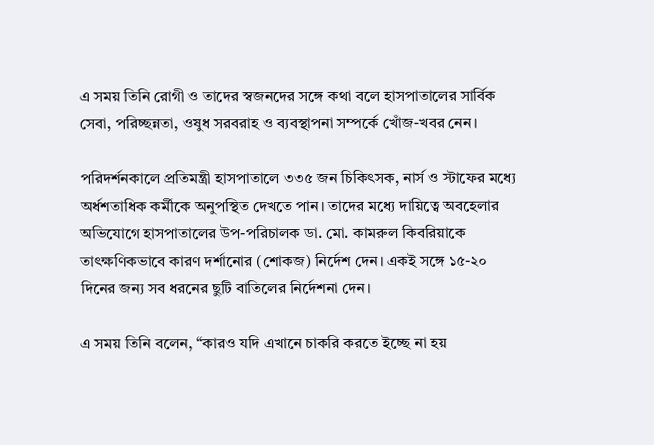এ সময় তিনি রোগী ও তাদের স্বজনদের সঙ্গে কথা বলে হাসপাতালের সার্বিক সেবা, পরিচ্ছন্নতা, ওষুধ সরবরাহ ও ব্যবস্থাপনা সম্পর্কে খোঁজ-খবর নেন।

পরিদর্শনকালে প্রতিমন্ত্রী হাসপাতালে ৩৩৫ জন চিকিৎসক, নার্স ও স্টাফের মধ্যে অর্ধশতাধিক কর্মীকে অনুপস্থিত দেখতে পান। তাদের মধ্যে দায়িত্বে অবহেলার অভিযোগে হাসপাতালের উপ-পরিচালক ডা. মো. কামরুল কিবরিয়াকে তাৎক্ষণিকভাবে কারণ দর্শানোর (শোকজ) নির্দেশ দেন। একই সঙ্গে ১৫-২০ দিনের জন্য সব ধরনের ছুটি বাতিলের নির্দেশনা দেন।

এ সময় তিনি বলেন, “কারও যদি এখানে চাকরি করতে ইচ্ছে না হয়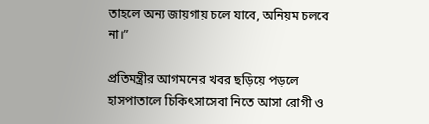তাহলে অন্য জায়গায় চলে যাবে, অনিয়ম চলবে না।”

প্রতিমন্ত্রীর আগমনের খবর ছড়িয়ে পড়লে হাসপাতালে চিকিৎসাসেবা নিতে আসা রোগী ও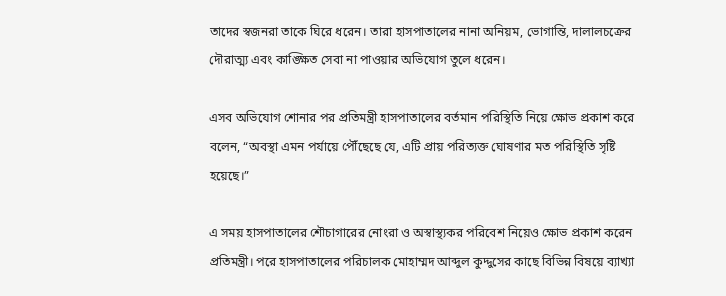তাদের স্বজনরা তাকে ঘিরে ধরেন। তারা হাসপাতালের নানা অনিয়ম, ভোগান্তি, দালালচক্রের দৌরাত্ম্য এবং কাঙ্ক্ষিত সেবা না পাওয়ার অভিযোগ তুলে ধরেন।

এসব অভিযোগ শোনার পর প্রতিমন্ত্রী হাসপাতালের বর্তমান পরিস্থিতি নিয়ে ক্ষোভ প্রকাশ করে বলেন, “অবস্থা এমন পর্যায়ে পৌঁছেছে যে, এটি প্রায় পরিত্যক্ত ঘোষণার মত পরিস্থিতি সৃষ্টি হয়েছে।”

এ সময় হাসপাতালের শৌচাগারের নোংরা ও অস্বাস্থ্যকর পরিবেশ নিয়েও ক্ষোভ প্রকাশ করেন প্রতিমন্ত্রী। পরে হাসপাতালের পরিচালক মোহাম্মদ আব্দুল কুদ্দুসের কাছে বিভিন্ন বিষয়ে ব্যাখ্যা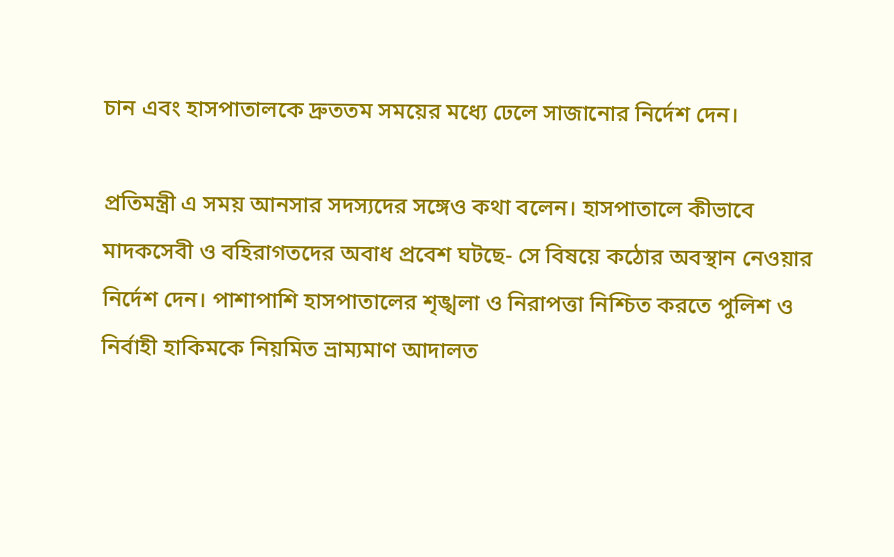চান এবং হাসপাতালকে দ্রুততম সময়ের মধ্যে ঢেলে সাজানোর নির্দেশ দেন।

প্রতিমন্ত্রী এ সময় আনসার সদস্যদের সঙ্গেও কথা বলেন। হাসপাতালে কীভাবে মাদকসেবী ও বহিরাগতদের অবাধ প্রবেশ ঘটছে- সে বিষয়ে কঠোর অবস্থান নেওয়ার নির্দেশ দেন। পাশাপাশি হাসপাতালের শৃঙ্খলা ও নিরাপত্তা নিশ্চিত করতে পুলিশ ও নির্বাহী হাকিমকে নিয়মিত ভ্রাম্যমাণ আদালত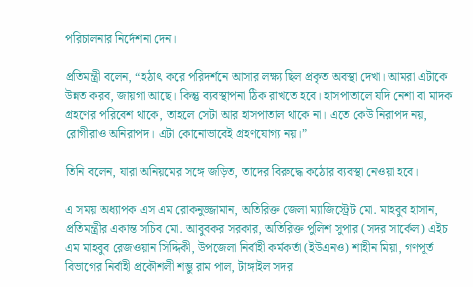পরিচালনার নির্দেশনা দেন।

প্রতিমন্ত্রী বলেন, “হঠাৎ করে পরিদর্শনে আসার লক্ষ্য ছিল প্রকৃত অবস্থা দেখা। আমরা এটাকে উন্নত করব, জায়গা আছে। কিন্তু ব্যবস্থাপনা ঠিক রাখতে হবে। হাসপাতালে যদি নেশা বা মাদক গ্রহণের পরিবেশ থাকে, তাহলে সেটা আর হাসপাতাল থাকে না। এতে কেউ নিরাপদ নয়, রোগীরাও অনিরাপদ। এটা কোনোভাবেই গ্রহণযোগ্য নয়।”

তিনি বলেন, যারা অনিয়মের সঙ্গে জড়িত, তাদের বিরুদ্ধে কঠোর ব্যবস্থা নেওয়া হবে।

এ সময় অধ্যাপক এস এম রোকনুজ্জামান, অতিরিক্ত জেলা ম্যাজিস্ট্রেট মো. মাহবুব হাসান, প্রতিমন্ত্রীর একান্ত সচিব মো. আবুবকর সরকার, অতিরিক্ত পুলিশ সুপার (সদর সার্কেল) এইচ এম মাহবুব রেজওয়ান সিদ্দিকী, উপজেলা নির্বাহী কর্মকর্তা (ইউএনও) শাহীন মিয়া, গণপূর্ত বিভাগের নির্বাহী প্রকৌশলী শম্ভু রাম পাল, টাঙ্গাইল সদর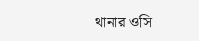থানার ওসি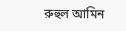রুহুল আমিন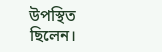উপস্থিত ছিলেন।